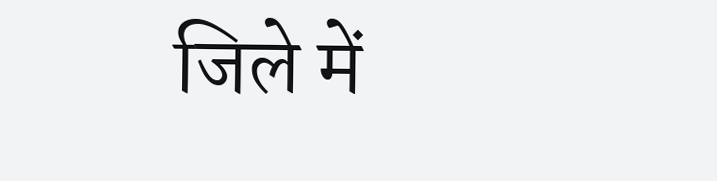जिले में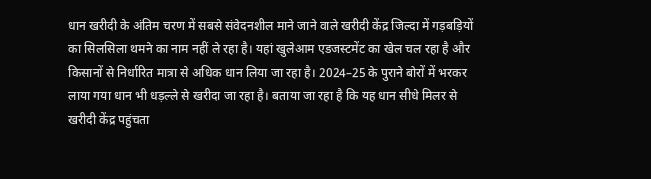धान खरीदी के अंतिम चरण में सबसे संवेदनशील माने जाने वाले खरीदी केंद्र जिल्दा में गड़बड़ियों का सिलसिला थमने का नाम नहीं ले रहा है। यहां खुलेआम एडजस्टमेंट का खेल चल रहा है और किसानों से निर्धारित मात्रा से अधिक धान लिया जा रहा है। 2024–25 के पुराने बोरों में भरकर लाया गया धान भी धड़ल्ले से खरीदा जा रहा है। बताया जा रहा है कि यह धान सीधे मिलर से खरीदी केंद्र पहुंचता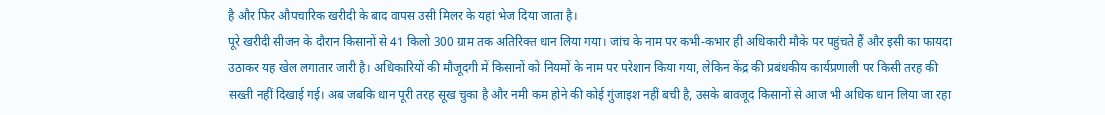है और फिर औपचारिक खरीदी के बाद वापस उसी मिलर के यहां भेज दिया जाता है।
पूरे खरीदी सीजन के दौरान किसानों से 41 किलो 300 ग्राम तक अतिरिक्त धान लिया गया। जांच के नाम पर कभी-कभार ही अधिकारी मौके पर पहुंचते हैं और इसी का फायदा उठाकर यह खेल लगातार जारी है। अधिकारियों की मौजूदगी में किसानों को नियमों के नाम पर परेशान किया गया, लेकिन केंद्र की प्रबंधकीय कार्यप्रणाली पर किसी तरह की सख्ती नहीं दिखाई गई। अब जबकि धान पूरी तरह सूख चुका है और नमी कम होने की कोई गुंजाइश नहीं बची है, उसके बावजूद किसानों से आज भी अधिक धान लिया जा रहा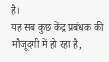है।
यह सब कुछ केंद्र प्रबंधक की मौजूदगी में हो रहा है,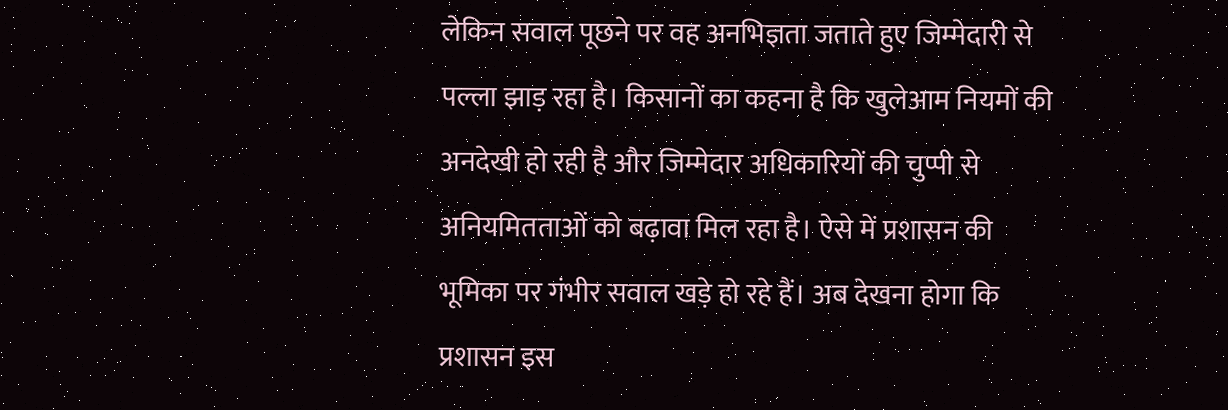लेकिन सवाल पूछने पर वह अनभिज्ञता जताते हुए जिम्मेदारी से पल्ला झाड़ रहा है। किसानों का कहना है कि खुलेआम नियमों की अनदेखी हो रही है और जिम्मेदार अधिकारियों की चुप्पी से अनियमितताओं को बढ़ावा मिल रहा है। ऐसे में प्रशासन की भूमिका पर गंभीर सवाल खड़े हो रहे हैं। अब देखना होगा कि प्रशासन इस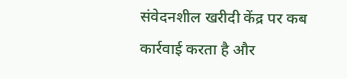संवेदनशील खरीदी केंद्र पर कब कार्रवाई करता है और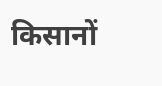किसानों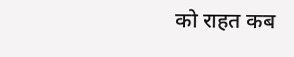को राहत कब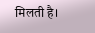मिलती है।